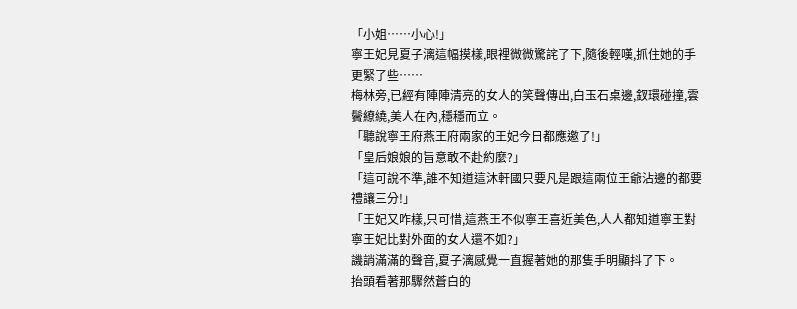「小姐……小心!」
寧王妃見夏子漓這幅摸樣,眼裡微微驚詫了下,隨後輕嘆,抓住她的手更緊了些……
梅林旁,已經有陣陣清亮的女人的笑聲傳出,白玉石桌邊,釵環碰撞,雲鬢繚繞,美人在內,穩穩而立。
「聽說寧王府燕王府兩家的王妃今日都應邀了!」
「皇后娘娘的旨意敢不赴約麼?」
「這可說不準,誰不知道這沐軒國只要凡是跟這兩位王爺沾邊的都要禮讓三分!」
「王妃又咋樣,只可惜,這燕王不似寧王喜近美色,人人都知道寧王對寧王妃比對外面的女人還不如?」
譏誚滿滿的聲音,夏子漓感覺一直握著她的那隻手明顯抖了下。
抬頭看著那驟然蒼白的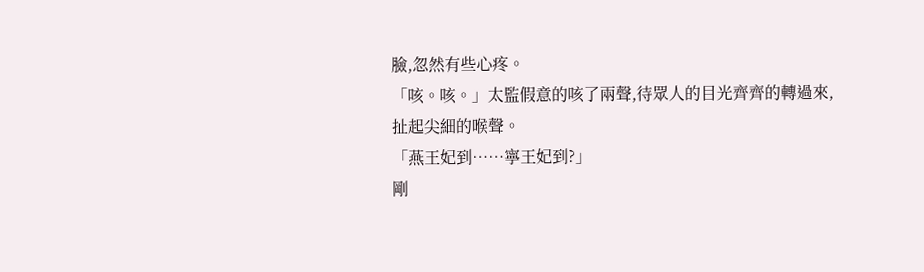臉,忽然有些心疼。
「咳。咳。」太監假意的咳了兩聲,待眾人的目光齊齊的轉過來,扯起尖細的喉聲。
「燕王妃到……寧王妃到?」
剛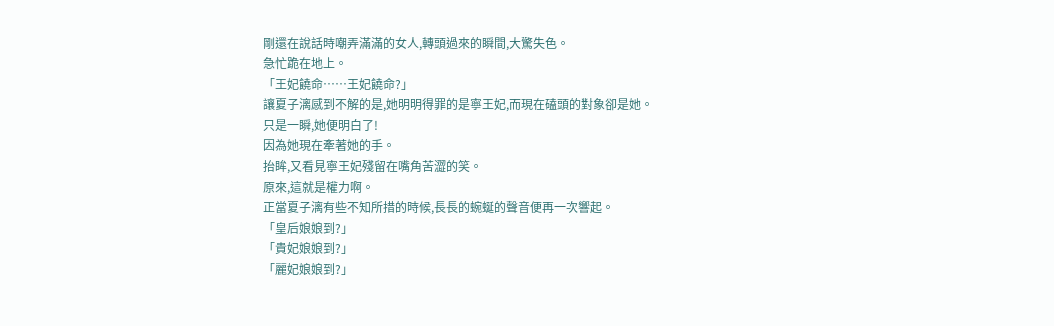剛還在說話時嘲弄滿滿的女人,轉頭過來的瞬間,大驚失色。
急忙跪在地上。
「王妃饒命……王妃饒命?」
讓夏子漓感到不解的是,她明明得罪的是寧王妃,而現在磕頭的對象卻是她。
只是一瞬,她便明白了!
因為她現在牽著她的手。
抬眸,又看見寧王妃殘留在嘴角苦澀的笑。
原來,這就是權力啊。
正當夏子漓有些不知所措的時候,長長的蜿蜒的聲音便再一次響起。
「皇后娘娘到?」
「貴妃娘娘到?」
「麗妃娘娘到?」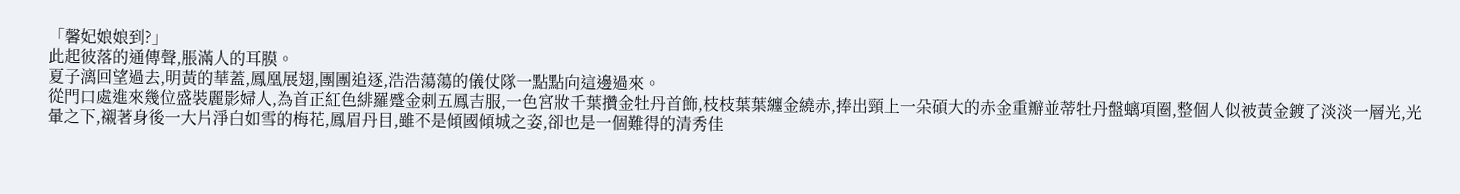「馨妃娘娘到?」
此起彼落的通傳聲,脹滿人的耳膜。
夏子漓回望過去,明黃的華蓋,鳳凰展翅,團團追逐,浩浩蕩蕩的儀仗隊一點點向這邊過來。
從門口處進來幾位盛裝麗影婦人,為首正紅色緋羅蹙金刺五鳳吉服,一色宮妝千葉攢金牡丹首飾,枝枝葉葉纏金繞赤,捧出頸上一朵碩大的赤金重瓣並蒂牡丹盤螭項圈,整個人似被黃金鍍了淡淡一層光,光暈之下,襯著身後一大片淨白如雪的梅花,鳳眉丹目,雖不是傾國傾城之姿,卻也是一個難得的清秀佳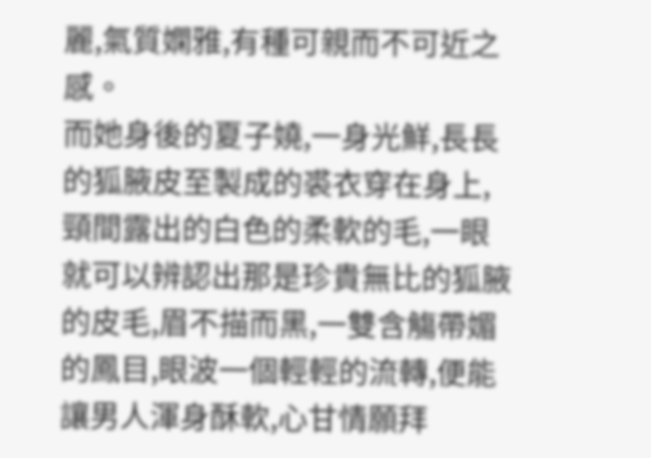麗,氣質嫻雅,有種可親而不可近之感。
而她身後的夏子嬈,一身光鮮,長長的狐腋皮至製成的裘衣穿在身上,頸間露出的白色的柔軟的毛,一眼就可以辨認出那是珍貴無比的狐腋的皮毛,眉不描而黑,一雙含觴帶媚的鳳目,眼波一個輕輕的流轉,便能讓男人渾身酥軟,心甘情願拜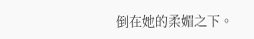倒在她的柔媚之下。